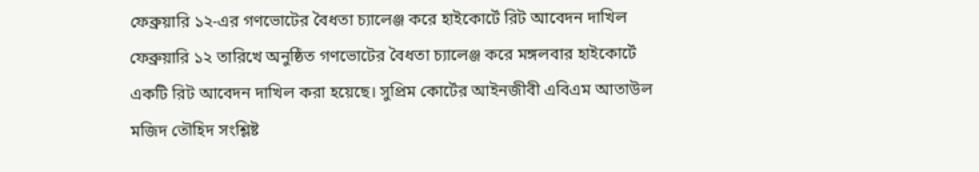ফেব্রুয়ারি ১২-এর গণভোটের বৈধতা চ্যালেঞ্জ করে হাইকোর্টে রিট আবেদন দাখিল
ফেব্রুয়ারি ১২ তারিখে অনুষ্ঠিত গণভোটের বৈধতা চ্যালেঞ্জ করে মঙ্গলবার হাইকোর্টে একটি রিট আবেদন দাখিল করা হয়েছে। সুপ্রিম কোর্টের আইনজীবী এবিএম আতাউল মজিদ তৌহিদ সংশ্লিষ্ট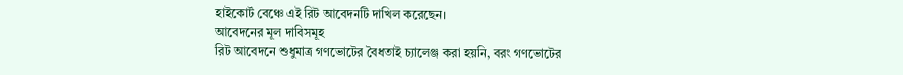হাইকোর্ট বেঞ্চে এই রিট আবেদনটি দাখিল করেছেন।
আবেদনের মূল দাবিসমূহ
রিট আবেদনে শুধুমাত্র গণভোটের বৈধতাই চ্যালেঞ্জ করা হয়নি, বরং গণভোটের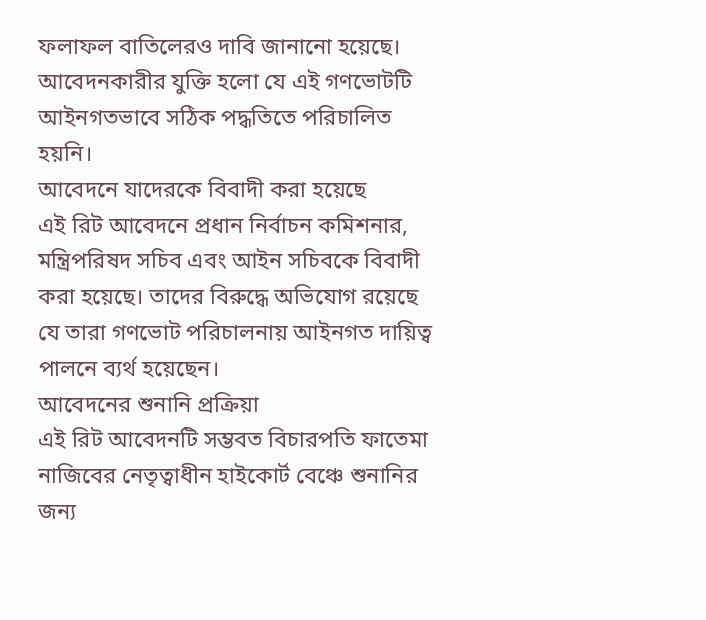ফলাফল বাতিলেরও দাবি জানানো হয়েছে। আবেদনকারীর যুক্তি হলো যে এই গণভোটটি আইনগতভাবে সঠিক পদ্ধতিতে পরিচালিত হয়নি।
আবেদনে যাদেরকে বিবাদী করা হয়েছে
এই রিট আবেদনে প্রধান নির্বাচন কমিশনার, মন্ত্রিপরিষদ সচিব এবং আইন সচিবকে বিবাদী করা হয়েছে। তাদের বিরুদ্ধে অভিযোগ রয়েছে যে তারা গণভোট পরিচালনায় আইনগত দায়িত্ব পালনে ব্যর্থ হয়েছেন।
আবেদনের শুনানি প্রক্রিয়া
এই রিট আবেদনটি সম্ভবত বিচারপতি ফাতেমা নাজিবের নেতৃত্বাধীন হাইকোর্ট বেঞ্চে শুনানির জন্য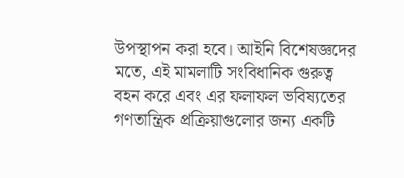উপস্থাপন করা হবে। আইনি বিশেষজ্ঞদের মতে, এই মামলাটি সংবিধানিক গুরুত্ব বহন করে এবং এর ফলাফল ভবিষ্যতের গণতান্ত্রিক প্রক্রিয়াগুলোর জন্য একটি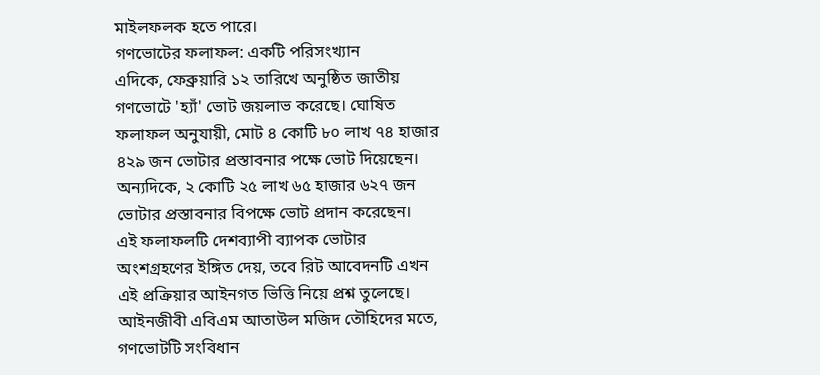মাইলফলক হতে পারে।
গণভোটের ফলাফল: একটি পরিসংখ্যান
এদিকে, ফেব্রুয়ারি ১২ তারিখে অনুষ্ঠিত জাতীয় গণভোটে 'হ্যাঁ' ভোট জয়লাভ করেছে। ঘোষিত ফলাফল অনুযায়ী, মোট ৪ কোটি ৮০ লাখ ৭৪ হাজার ৪২৯ জন ভোটার প্রস্তাবনার পক্ষে ভোট দিয়েছেন। অন্যদিকে, ২ কোটি ২৫ লাখ ৬৫ হাজার ৬২৭ জন ভোটার প্রস্তাবনার বিপক্ষে ভোট প্রদান করেছেন।
এই ফলাফলটি দেশব্যাপী ব্যাপক ভোটার অংশগ্রহণের ইঙ্গিত দেয়, তবে রিট আবেদনটি এখন এই প্রক্রিয়ার আইনগত ভিত্তি নিয়ে প্রশ্ন তুলেছে। আইনজীবী এবিএম আতাউল মজিদ তৌহিদের মতে, গণভোটটি সংবিধান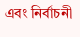এবং নির্বাচনী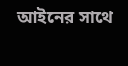আইনের সাথে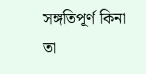সঙ্গতিপূর্ণ কিনা তা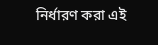নির্ধারণ করা এই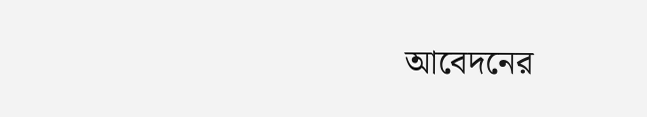আবেদনের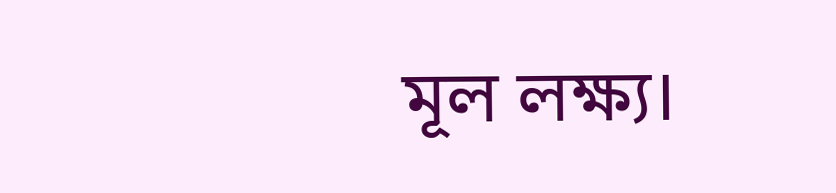মূল লক্ষ্য।